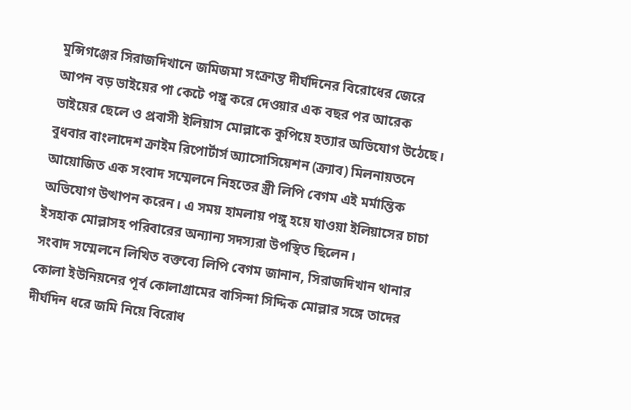মুন্সিগঞ্জের সিরাজদিখানে জমিজমা সংক্রান্ত দীর্ঘদিনের বিরোধের জেরে আপন বড় ভাইয়ের পা কেটে পঙ্গু করে দেওয়ার এক বছর পর আরেক ভাইয়ের ছেলে ও প্রবাসী ইলিয়াস মোল্লাকে কুপিয়ে হত্যার অভিযোগ উঠেছে।
বুধবার বাংলাদেশ ক্রাইম রিপোর্টার্স অ্যাসোসিয়েশন (ক্র্যাব) মিলনায়তনে আয়োজিত এক সংবাদ সম্মেলনে নিহতের স্ত্রী লিপি বেগম এই মর্মান্তিক অভিযোগ উত্থাপন করেন। এ সময় হামলায় পঙ্গু হয়ে যাওয়া ইলিয়াসের চাচা ইসহাক মোল্লাসহ পরিবারের অন্যান্য সদস্যরা উপস্থিত ছিলেন।
সংবাদ সম্মেলনে লিখিত বক্তব্যে লিপি বেগম জানান, সিরাজদিখান থানার কোলা ইউনিয়নের পূর্ব কোলাগ্রামের বাসিন্দা সিদ্দিক মোল্লার সঙ্গে তাদের দীর্ঘদিন ধরে জমি নিয়ে বিরোধ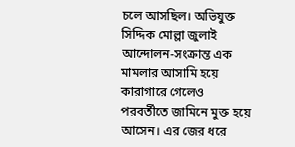চলে আসছিল। অভিযুক্ত সিদ্দিক মোল্লা জুলাই আন্দোলন-সংক্রান্ত এক মামলার আসামি হয়ে কারাগারে গেলেও পরবর্তীতে জামিনে মুক্ত হয়ে আসেন। এর জের ধরে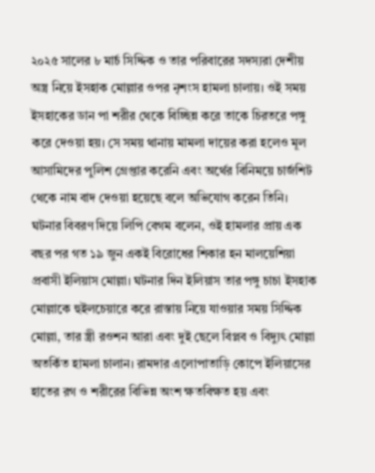২০২৫ সালের ৮ মার্চ সিদ্দিক ও তার পরিবারের সদস্যরা দেশীয় অস্ত্র নিয়ে ইসহাক মোল্লার ওপর নৃশংস হামলা চালায়। ওই সময় ইসহাকের ডান পা শরীর থেকে বিচ্ছিন্ন করে তাকে চিরতরে পঙ্গু করে দেওয়া হয়। সে সময় থানায় মামলা দায়ের করা হলেও মূল আসামিদের পুলিশ গ্রেপ্তার করেনি এবং অর্থের বিনিময়ে চার্জশিট থেকে নাম বাদ দেওয়া হয়েছে বলে অভিযোগ করেন তিনি।
ঘটনার বিবরণ দিয়ে লিপি বেগম বলেন, ওই হামলার প্রায় এক বছর পর গত ১৯ জুন একই বিরোধের শিকার হন মালয়েশিয়া প্রবাসী ইলিয়াস মোল্লা। ঘটনার দিন ইলিয়াস তার পঙ্গু চাচা ইসহাক মোল্লাকে হুইলচেয়ারে করে রাস্তায় নিয়ে যাওয়ার সময় সিদ্দিক মোল্লা, তার স্ত্রী রওশন আরা এবং দুই ছেলে বিপ্লব ও বিদ্যুৎ মোল্লা অতর্কিত হামলা চালান। রামদার এলোপাতাড়ি কোপে ইলিয়াসের হাতের রগ ও শরীরের বিভিন্ন অংশ ক্ষতবিক্ষত হয় এবং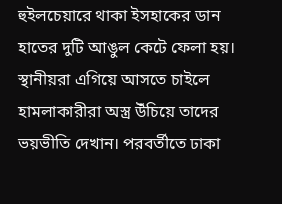হুইলচেয়ারে থাকা ইসহাকের ডান হাতের দুটি আঙুল কেটে ফেলা হয়। স্থানীয়রা এগিয়ে আসতে চাইলে হামলাকারীরা অস্ত্র উঁচিয়ে তাদের ভয়ভীতি দেখান। পরবর্তীতে ঢাকা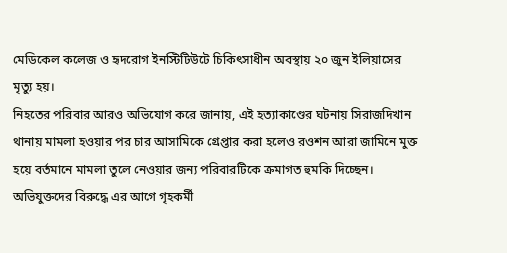মেডিকেল কলেজ ও হৃদরোগ ইনস্টিটিউটে চিকিৎসাধীন অবস্থায় ২০ জুন ইলিয়াসের মৃত্যু হয়।
নিহতের পরিবার আরও অভিযোগ করে জানায়, এই হত্যাকাণ্ডের ঘটনায় সিরাজদিখান থানায় মামলা হওয়ার পর চার আসামিকে গ্রেপ্তার করা হলেও রওশন আরা জামিনে মুক্ত হয়ে বর্তমানে মামলা তুলে নেওয়ার জন্য পরিবারটিকে ক্রমাগত হুমকি দিচ্ছেন। অভিযুক্তদের বিরুদ্ধে এর আগে গৃহকর্মী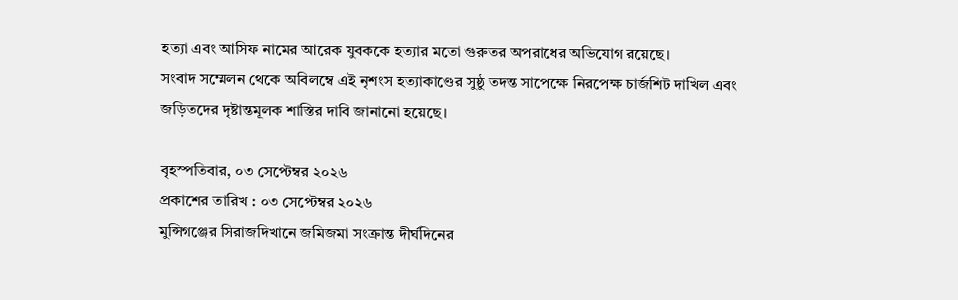হত্যা এবং আসিফ নামের আরেক যুবককে হত্যার মতো গুরুতর অপরাধের অভিযোগ রয়েছে।
সংবাদ সম্মেলন থেকে অবিলম্বে এই নৃশংস হত্যাকাণ্ডের সুষ্ঠু তদন্ত সাপেক্ষে নিরপেক্ষ চার্জশিট দাখিল এবং জড়িতদের দৃষ্টান্তমূলক শাস্তির দাবি জানানো হয়েছে।

বৃহস্পতিবার, ০৩ সেপ্টেম্বর ২০২৬
প্রকাশের তারিখ : ০৩ সেপ্টেম্বর ২০২৬
মুন্সিগঞ্জের সিরাজদিখানে জমিজমা সংক্রান্ত দীর্ঘদিনের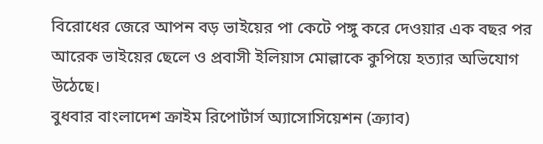বিরোধের জেরে আপন বড় ভাইয়ের পা কেটে পঙ্গু করে দেওয়ার এক বছর পর আরেক ভাইয়ের ছেলে ও প্রবাসী ইলিয়াস মোল্লাকে কুপিয়ে হত্যার অভিযোগ উঠেছে।
বুধবার বাংলাদেশ ক্রাইম রিপোর্টার্স অ্যাসোসিয়েশন (ক্র্যাব)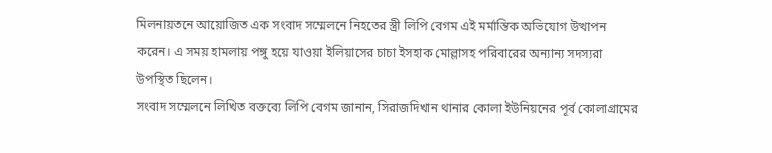মিলনায়তনে আয়োজিত এক সংবাদ সম্মেলনে নিহতের স্ত্রী লিপি বেগম এই মর্মান্তিক অভিযোগ উত্থাপন করেন। এ সময় হামলায় পঙ্গু হয়ে যাওয়া ইলিয়াসের চাচা ইসহাক মোল্লাসহ পরিবারের অন্যান্য সদস্যরা উপস্থিত ছিলেন।
সংবাদ সম্মেলনে লিখিত বক্তব্যে লিপি বেগম জানান, সিরাজদিখান থানার কোলা ইউনিয়নের পূর্ব কোলাগ্রামের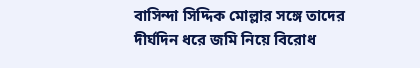বাসিন্দা সিদ্দিক মোল্লার সঙ্গে তাদের দীর্ঘদিন ধরে জমি নিয়ে বিরোধ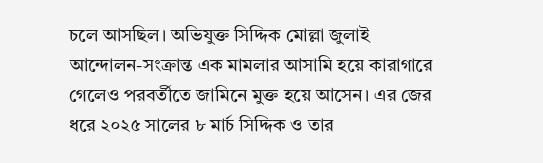চলে আসছিল। অভিযুক্ত সিদ্দিক মোল্লা জুলাই আন্দোলন-সংক্রান্ত এক মামলার আসামি হয়ে কারাগারে গেলেও পরবর্তীতে জামিনে মুক্ত হয়ে আসেন। এর জের ধরে ২০২৫ সালের ৮ মার্চ সিদ্দিক ও তার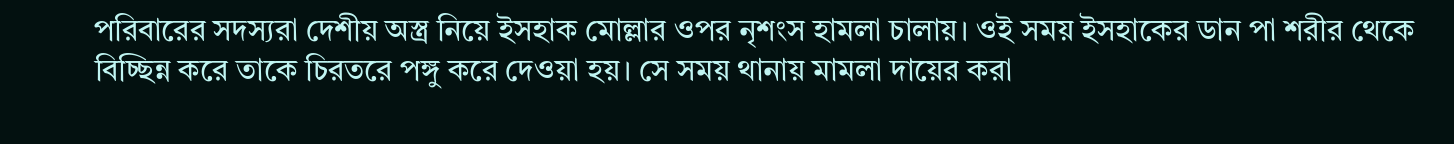পরিবারের সদস্যরা দেশীয় অস্ত্র নিয়ে ইসহাক মোল্লার ওপর নৃশংস হামলা চালায়। ওই সময় ইসহাকের ডান পা শরীর থেকে বিচ্ছিন্ন করে তাকে চিরতরে পঙ্গু করে দেওয়া হয়। সে সময় থানায় মামলা দায়ের করা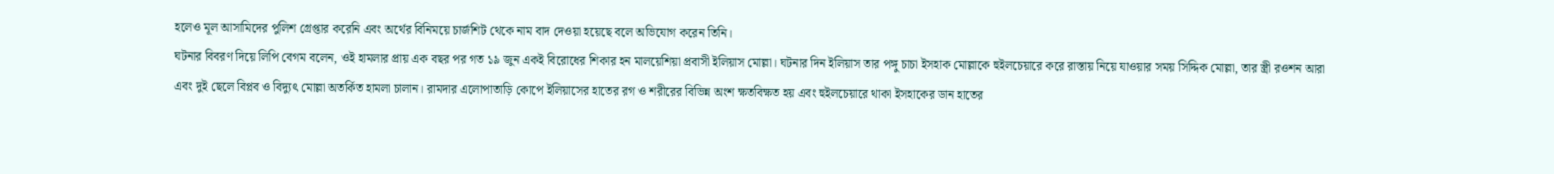হলেও মূল আসামিদের পুলিশ গ্রেপ্তার করেনি এবং অর্থের বিনিময়ে চার্জশিট থেকে নাম বাদ দেওয়া হয়েছে বলে অভিযোগ করেন তিনি।
ঘটনার বিবরণ দিয়ে লিপি বেগম বলেন, ওই হামলার প্রায় এক বছর পর গত ১৯ জুন একই বিরোধের শিকার হন মালয়েশিয়া প্রবাসী ইলিয়াস মোল্লা। ঘটনার দিন ইলিয়াস তার পঙ্গু চাচা ইসহাক মোল্লাকে হুইলচেয়ারে করে রাস্তায় নিয়ে যাওয়ার সময় সিদ্দিক মোল্লা, তার স্ত্রী রওশন আরা এবং দুই ছেলে বিপ্লব ও বিদ্যুৎ মোল্লা অতর্কিত হামলা চালান। রামদার এলোপাতাড়ি কোপে ইলিয়াসের হাতের রগ ও শরীরের বিভিন্ন অংশ ক্ষতবিক্ষত হয় এবং হুইলচেয়ারে থাকা ইসহাকের ডান হাতের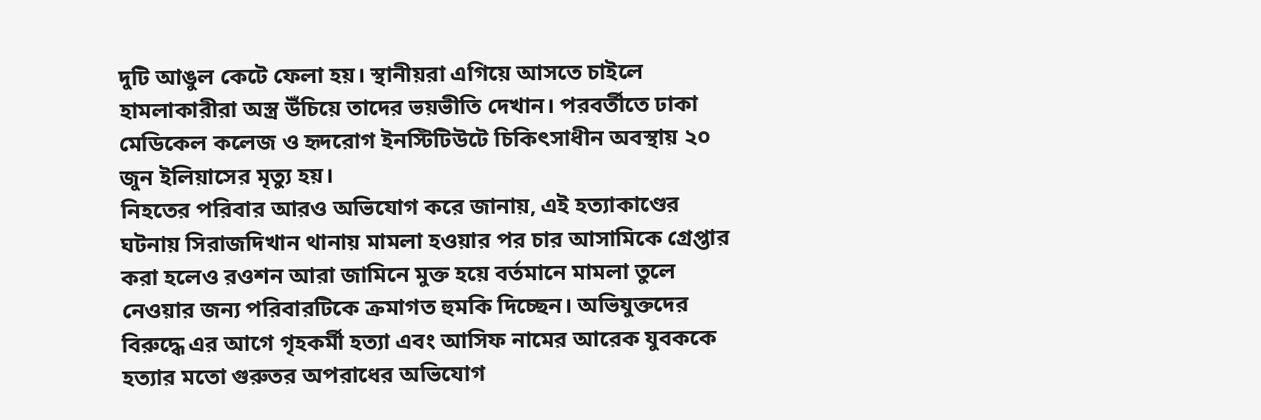দুটি আঙুল কেটে ফেলা হয়। স্থানীয়রা এগিয়ে আসতে চাইলে হামলাকারীরা অস্ত্র উঁচিয়ে তাদের ভয়ভীতি দেখান। পরবর্তীতে ঢাকা মেডিকেল কলেজ ও হৃদরোগ ইনস্টিটিউটে চিকিৎসাধীন অবস্থায় ২০ জুন ইলিয়াসের মৃত্যু হয়।
নিহতের পরিবার আরও অভিযোগ করে জানায়, এই হত্যাকাণ্ডের ঘটনায় সিরাজদিখান থানায় মামলা হওয়ার পর চার আসামিকে গ্রেপ্তার করা হলেও রওশন আরা জামিনে মুক্ত হয়ে বর্তমানে মামলা তুলে নেওয়ার জন্য পরিবারটিকে ক্রমাগত হুমকি দিচ্ছেন। অভিযুক্তদের বিরুদ্ধে এর আগে গৃহকর্মী হত্যা এবং আসিফ নামের আরেক যুবককে হত্যার মতো গুরুতর অপরাধের অভিযোগ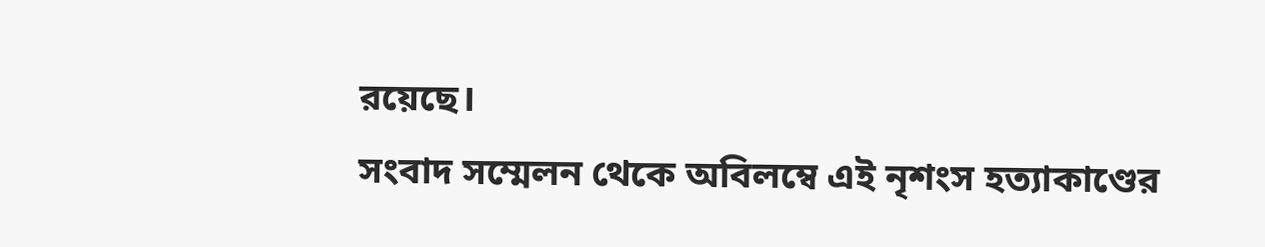রয়েছে।
সংবাদ সম্মেলন থেকে অবিলম্বে এই নৃশংস হত্যাকাণ্ডের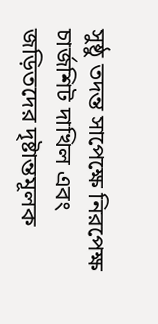সুষ্ঠু তদন্ত সাপেক্ষে নিরপেক্ষ চার্জশিট দাখিল এবং জড়িতদের দৃষ্টান্তমূলক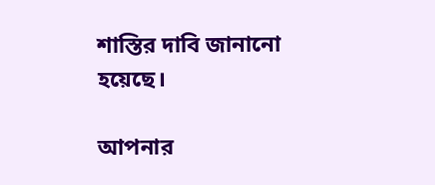শাস্তির দাবি জানানো হয়েছে।

আপনার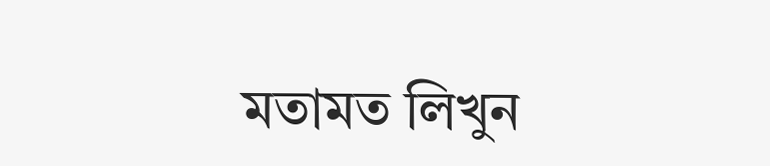মতামত লিখুন